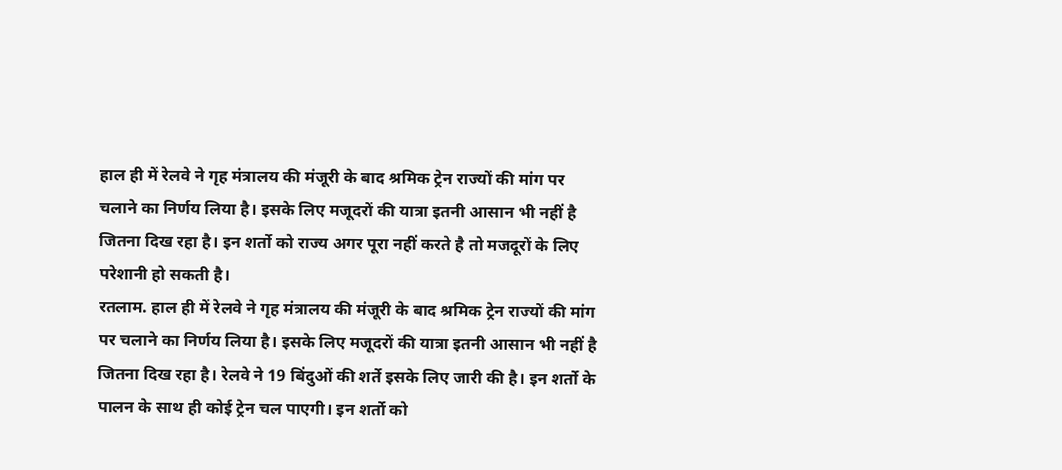हाल ही में रेलवे ने गृह मंत्रालय की मंजूरी के बाद श्रमिक ट्रेन राज्यों की मांग पर चलाने का निर्णय लिया है। इसके लिए मजूदरों की यात्रा इतनी आसान भी नहीं है जितना दिख रहा है। इन शर्तो को राज्य अगर पूरा नहीं करते है तो मजदूरों के लिए परेशानी हो सकती है।
रतलाम. हाल ही में रेलवे ने गृह मंत्रालय की मंजूरी के बाद श्रमिक ट्रेन राज्यों की मांग पर चलाने का निर्णय लिया है। इसके लिए मजूदरों की यात्रा इतनी आसान भी नहीं है जितना दिख रहा है। रेलवे ने 19 बिंदुओं की शर्ते इसके लिए जारी की है। इन शर्तो के पालन के साथ ही कोई ट्रेन चल पाएगी। इन शर्तो को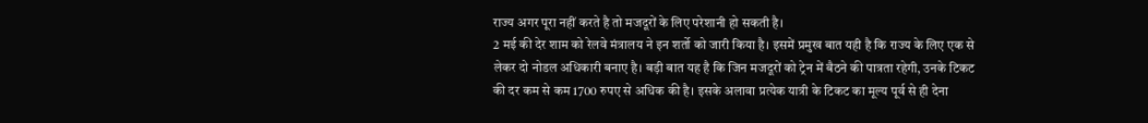राज्य अगर पूरा नहीं करते है तो मजदूरों के लिए परेशानी हो सकती है।
2 मई की देर शाम को रेलवे मंत्रालय ने इन शर्तो को जारी किया है। इसमें प्रमुख बात यही है कि राज्य के लिए एक से लेकर दो नोडल अधिकारी बनाए है। बड़ी बात यह है कि जिन मजदूरों को ट्रेन में बैठने की पात्रता रहेगी, उनके टिकट की दर कम से कम 1700 रुपए से अधिक की है। इसके अलावा प्रत्येक यात्री के टिकट का मूल्य पूर्व से ही देना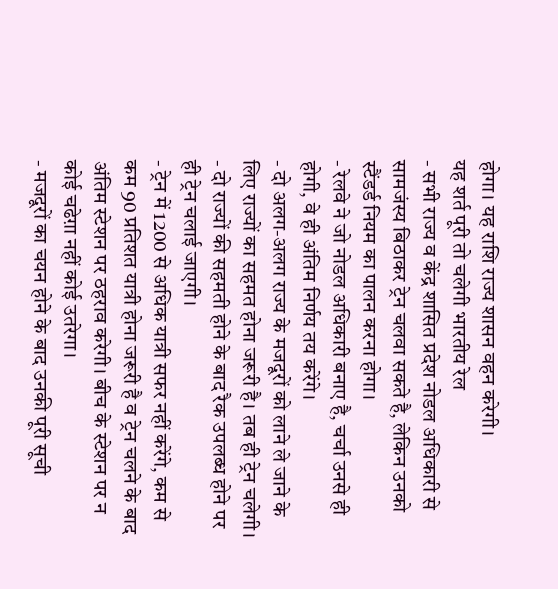होगा। यह राशि राज्य शासन वहन करेगी।
यह शर्त पूरी तो चलेगी भारतीय रेल
- सभी राज्य व केंद्र शासित प्रदेश नोडल अधिकारी से सामजंस्य बिठाकर ट्रेन चलवा सकते है, लेकिन उनको स्टैंडर्ड नियम का पालन करना होगा।
- रेलवे ने जो नोडल अधिकारी बनाए है, चर्चा उनसे ही होगी, वे ही अंतिम निर्णय तय करेंगे।
- दो अलग-अलग राज्य के मजदूरों को लाने ले जाने के लिए राज्यों का सहमत होना जरूरी है। तब ही ट्रेन चलेगी।
- दो राज्यों की सहमती होने के बाद रैक उपलब्ध होने पर ही ट्रेन चलाई जाएगी।
- ट्रेन में 1200 से अधिक यात्री सफर नहीं करेंगे, कम से कम 90 प्रतिशत यात्री होना जरूरी है व ट्रेन चलने के बाद अंतिम स्टेशन पर ठहराव करेगी। बीच के स्टेशन पर न कोई चढेग़ा नहीं कोई उतरेगा।
- मजदूरों का चयन होने के बाद उनकी पूरी सूची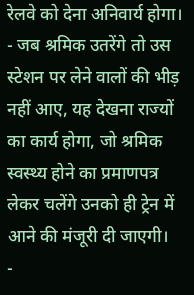रेलवे को देना अनिवार्य होगा।
- जब श्रमिक उतरेंगे तो उस स्टेशन पर लेने वालों की भीड़ नहीं आए, यह देखना राज्यों का कार्य होगा, जो श्रमिक स्वस्थ्य होने का प्रमाणपत्र लेकर चलेंगे उनको ही ट्रेन में आने की मंजूरी दी जाएगी।
-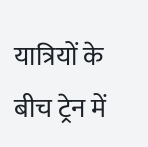यात्रियों के बीच ट्रेन में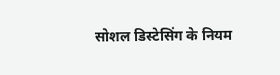सोशल डिस्टेसिंग के नियम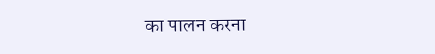का पालन करना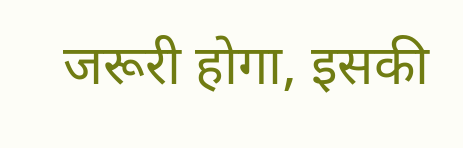जरूरी होगा, इसकी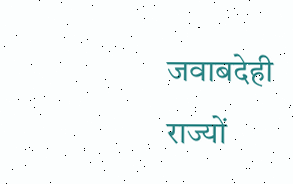जवाबदेही राज्यों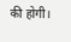की होगी।